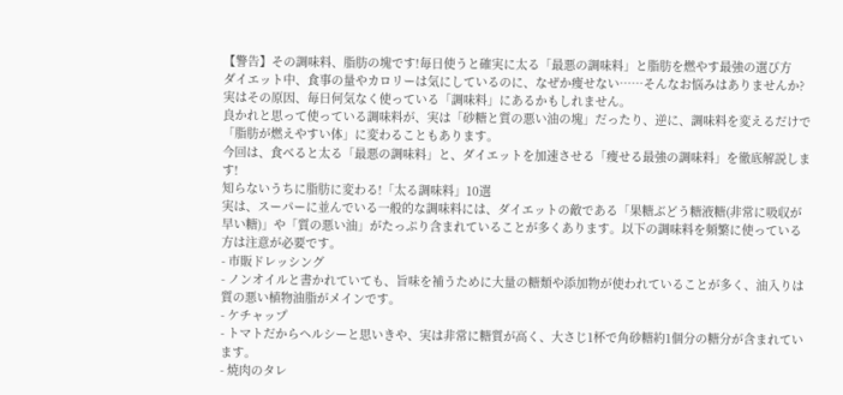【警告】その調味料、脂肪の塊です!毎日使うと確実に太る「最悪の調味料」と脂肪を燃やす最強の選び方
ダイエット中、食事の量やカロリーは気にしているのに、なぜか痩せない……そんなお悩みはありませんか? 実はその原因、毎日何気なく使っている「調味料」にあるかもしれません。
良かれと思って使っている調味料が、実は「砂糖と質の悪い油の塊」だったり、逆に、調味料を変えるだけで「脂肪が燃えやすい体」に変わることもあります。
今回は、食べると太る「最悪の調味料」と、ダイエットを加速させる「痩せる最強の調味料」を徹底解説します!
知らないうちに脂肪に変わる!「太る調味料」10選
実は、スーパーに並んでいる一般的な調味料には、ダイエットの敵である「果糖ぶどう糖液糖(非常に吸収が早い糖)」や「質の悪い油」がたっぷり含まれていることが多くあります。以下の調味料を頻繁に使っている方は注意が必要です。
- 市販ドレッシング
- ノンオイルと書かれていても、旨味を補うために大量の糖類や添加物が使われていることが多く、油入りは質の悪い植物油脂がメインです。
- ケチャップ
- トマトだからヘルシーと思いきや、実は非常に糖質が高く、大さじ1杯で角砂糖約1個分の糖分が含まれています。
- 焼肉のタレ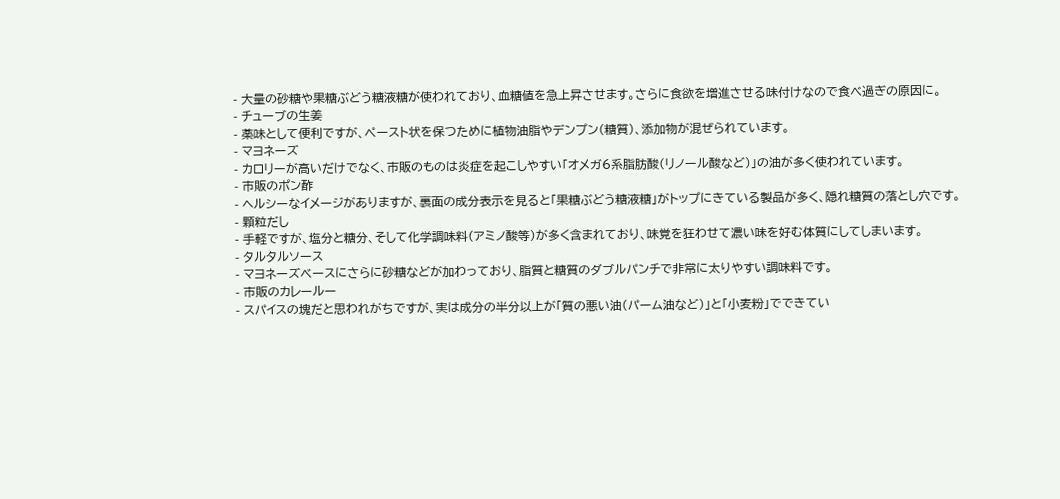- 大量の砂糖や果糖ぶどう糖液糖が使われており、血糖値を急上昇させます。さらに食欲を増進させる味付けなので食べ過ぎの原因に。
- チューブの生姜
- 薬味として便利ですが、ペースト状を保つために植物油脂やデンプン(糖質)、添加物が混ぜられています。
- マヨネーズ
- カロリーが高いだけでなく、市販のものは炎症を起こしやすい「オメガ6系脂肪酸(リノール酸など)」の油が多く使われています。
- 市販のポン酢
- ヘルシーなイメージがありますが、裏面の成分表示を見ると「果糖ぶどう糖液糖」がトップにきている製品が多く、隠れ糖質の落とし穴です。
- 顆粒だし
- 手軽ですが、塩分と糖分、そして化学調味料(アミノ酸等)が多く含まれており、味覚を狂わせて濃い味を好む体質にしてしまいます。
- タルタルソース
- マヨネーズベースにさらに砂糖などが加わっており、脂質と糖質のダブルパンチで非常に太りやすい調味料です。
- 市販のカレールー
- スパイスの塊だと思われがちですが、実は成分の半分以上が「質の悪い油(パーム油など)」と「小麦粉」でできてい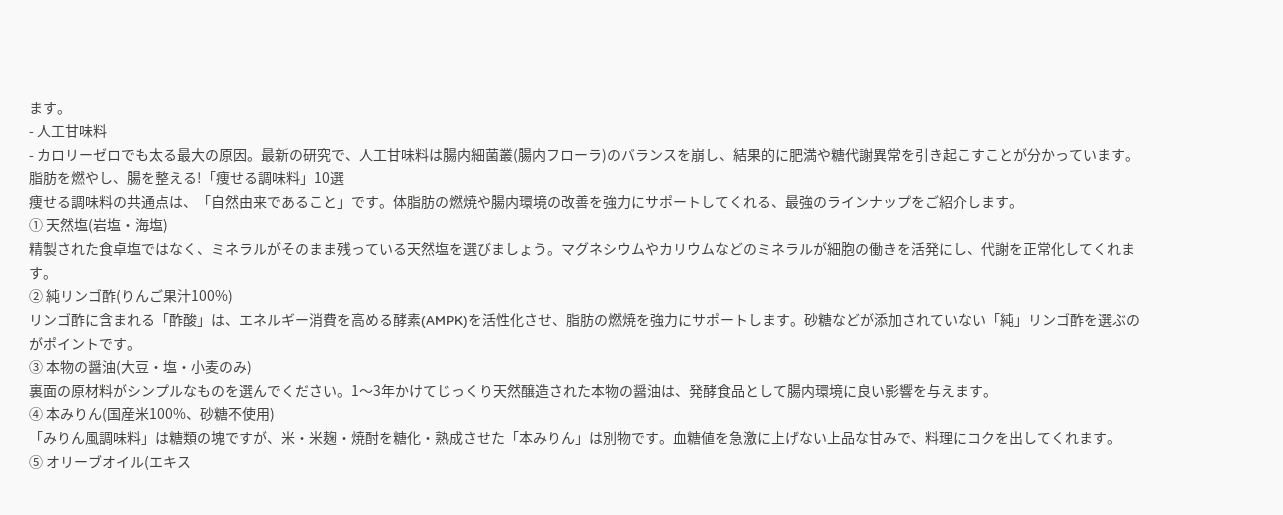ます。
- 人工甘味料
- カロリーゼロでも太る最大の原因。最新の研究で、人工甘味料は腸内細菌叢(腸内フローラ)のバランスを崩し、結果的に肥満や糖代謝異常を引き起こすことが分かっています。
脂肪を燃やし、腸を整える!「痩せる調味料」10選
痩せる調味料の共通点は、「自然由来であること」です。体脂肪の燃焼や腸内環境の改善を強力にサポートしてくれる、最強のラインナップをご紹介します。
① 天然塩(岩塩・海塩)
精製された食卓塩ではなく、ミネラルがそのまま残っている天然塩を選びましょう。マグネシウムやカリウムなどのミネラルが細胞の働きを活発にし、代謝を正常化してくれます。
② 純リンゴ酢(りんご果汁100%)
リンゴ酢に含まれる「酢酸」は、エネルギー消費を高める酵素(AMPK)を活性化させ、脂肪の燃焼を強力にサポートします。砂糖などが添加されていない「純」リンゴ酢を選ぶのがポイントです。
③ 本物の醤油(大豆・塩・小麦のみ)
裏面の原材料がシンプルなものを選んでください。1〜3年かけてじっくり天然醸造された本物の醤油は、発酵食品として腸内環境に良い影響を与えます。
④ 本みりん(国産米100%、砂糖不使用)
「みりん風調味料」は糖類の塊ですが、米・米麹・焼酎を糖化・熟成させた「本みりん」は別物です。血糖値を急激に上げない上品な甘みで、料理にコクを出してくれます。
⑤ オリーブオイル(エキス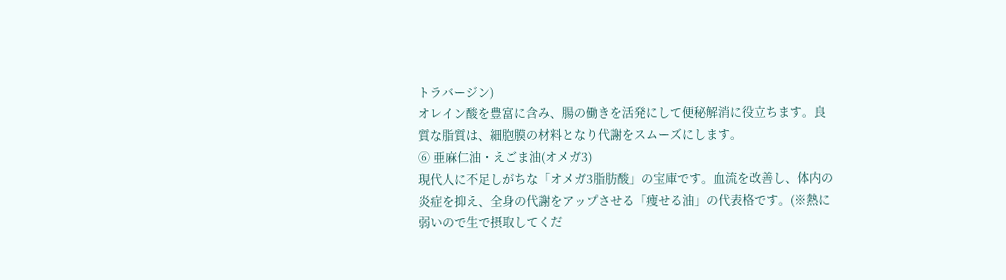トラバージン)
オレイン酸を豊富に含み、腸の働きを活発にして便秘解消に役立ちます。良質な脂質は、細胞膜の材料となり代謝をスムーズにします。
⑥ 亜麻仁油・えごま油(オメガ3)
現代人に不足しがちな「オメガ3脂肪酸」の宝庫です。血流を改善し、体内の炎症を抑え、全身の代謝をアップさせる「痩せる油」の代表格です。(※熱に弱いので生で摂取してくだ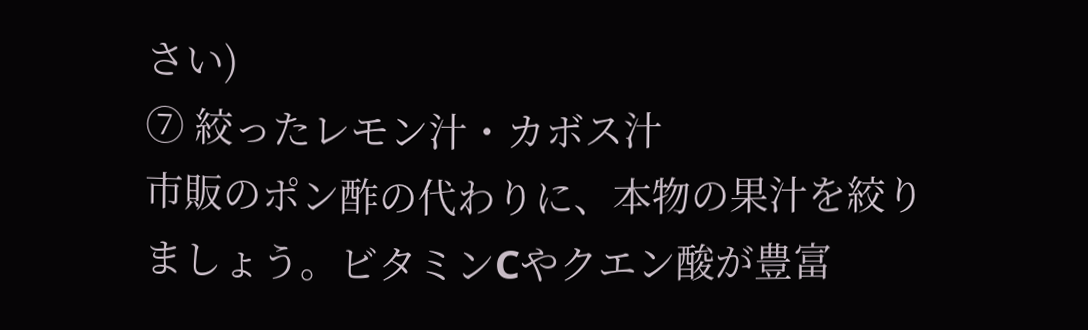さい)
⑦ 絞ったレモン汁・カボス汁
市販のポン酢の代わりに、本物の果汁を絞りましょう。ビタミンCやクエン酸が豊富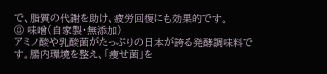で、脂質の代謝を助け、疲労回復にも効果的です。
⑧ 味噌(自家製・無添加)
アミノ酸や乳酸菌がたっぷりの日本が誇る発酵調味料です。腸内環境を整え、「痩せ菌」を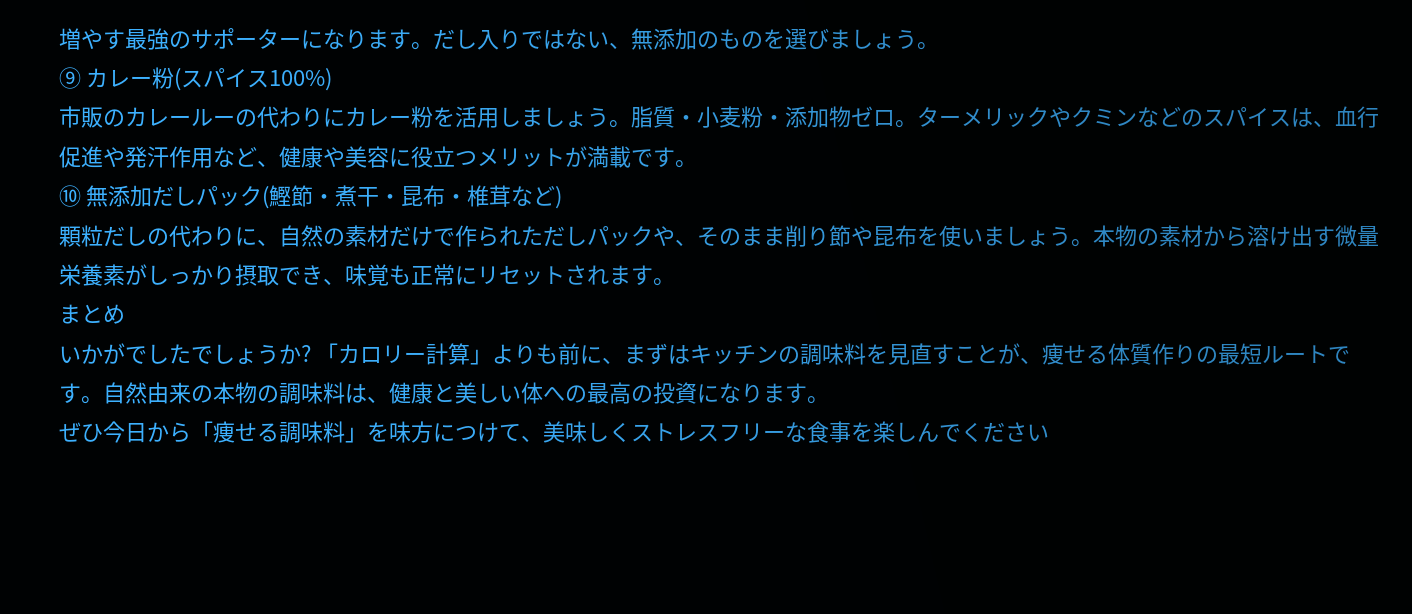増やす最強のサポーターになります。だし入りではない、無添加のものを選びましょう。
⑨ カレー粉(スパイス100%)
市販のカレールーの代わりにカレー粉を活用しましょう。脂質・小麦粉・添加物ゼロ。ターメリックやクミンなどのスパイスは、血行促進や発汗作用など、健康や美容に役立つメリットが満載です。
⑩ 無添加だしパック(鰹節・煮干・昆布・椎茸など)
顆粒だしの代わりに、自然の素材だけで作られただしパックや、そのまま削り節や昆布を使いましょう。本物の素材から溶け出す微量栄養素がしっかり摂取でき、味覚も正常にリセットされます。
まとめ
いかがでしたでしょうか? 「カロリー計算」よりも前に、まずはキッチンの調味料を見直すことが、痩せる体質作りの最短ルートです。自然由来の本物の調味料は、健康と美しい体への最高の投資になります。
ぜひ今日から「痩せる調味料」を味方につけて、美味しくストレスフリーな食事を楽しんでください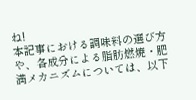ね!
本記事における調味料の選び方や、各成分による脂肪燃焼・肥満メカニズムについては、以下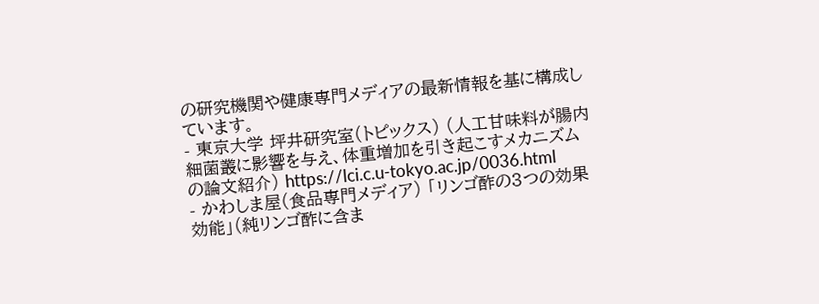の研究機関や健康専門メディアの最新情報を基に構成しています。
- 東京大学 坪井研究室(トピックス) (人工甘味料が腸内細菌叢に影響を与え、体重増加を引き起こすメカニズムの論文紹介) https://lci.c.u-tokyo.ac.jp/0036.html
- かわしま屋(食品専門メディア) 「リンゴ酢の3つの効果効能」(純リンゴ酢に含ま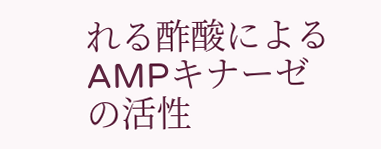れる酢酸によるAMPキナーゼの活性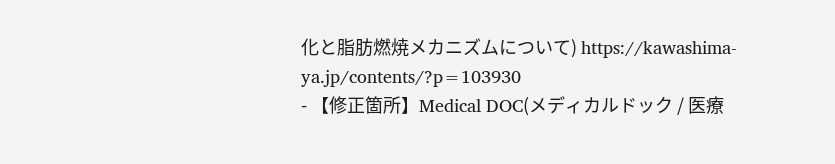化と脂肪燃焼メカニズムについて) https://kawashima-ya.jp/contents/?p=103930
- 【修正箇所】Medical DOC(メディカルドック / 医療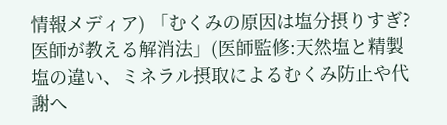情報メディア) 「むくみの原因は塩分摂りすぎ?医師が教える解消法」(医師監修:天然塩と精製塩の違い、ミネラル摂取によるむくみ防止や代謝へ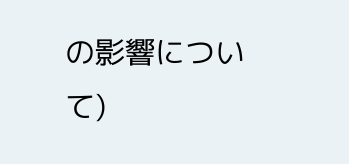の影響について)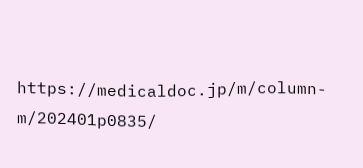https://medicaldoc.jp/m/column-m/202401p0835/